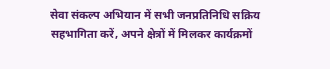सेवा संकल्प अभियान में सभी जनप्रतिनिधि सक्रिय सहभागिता करें, अपने क्षेत्रों में मिलकर कार्यक्रमों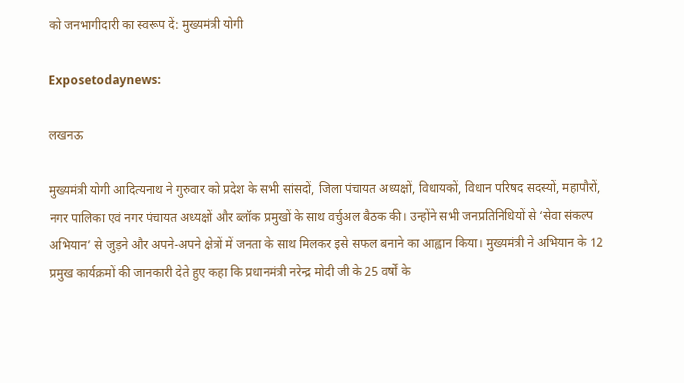को जनभागीदारी का स्वरूप दें: मुख्यमंत्री योगी

Exposetodaynews:

लखनऊ

मुख्यमंत्री योगी आदित्यनाथ ने गुरुवार को प्रदेश के सभी सांसदों, जिला पंचायत अध्यक्षों, विधायकों, विधान परिषद सदस्यों, महापौरों, नगर पालिका एवं नगर पंचायत अध्यक्षों और ब्लॉक प्रमुखों के साथ वर्चुअल बैठक की। उन्होंने सभी जनप्रतिनिधियों से ‘सेवा संकल्प अभियान’ से जुड़ने और अपने-अपने क्षेत्रों में जनता के साथ मिलकर इसे सफल बनाने का आह्वान किया। मुख्यमंत्री ने अभियान के 12 प्रमुख कार्यक्रमों की जानकारी देते हुए कहा कि प्रधानमंत्री नरेन्द्र मोदी जी के 25 वर्षों के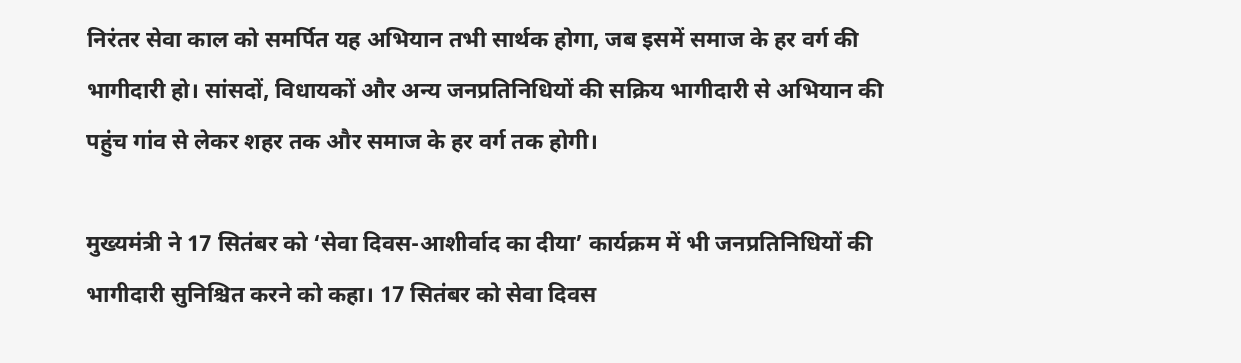निरंतर सेवा काल को समर्पित यह अभियान तभी सार्थक होगा, जब इसमें समाज के हर वर्ग की भागीदारी हो। सांसदों, विधायकों और अन्य जनप्रतिनिधियों की सक्रिय भागीदारी से अभियान की पहुंच गांव से लेकर शहर तक और समाज के हर वर्ग तक होगी।

मुख्यमंत्री ने 17 सितंबर को ‘सेवा दिवस-आशीर्वाद का दीया’ कार्यक्रम में भी जनप्रतिनिधियों की भागीदारी सुनिश्चित करने को कहा। 17 सितंबर को सेवा दिवस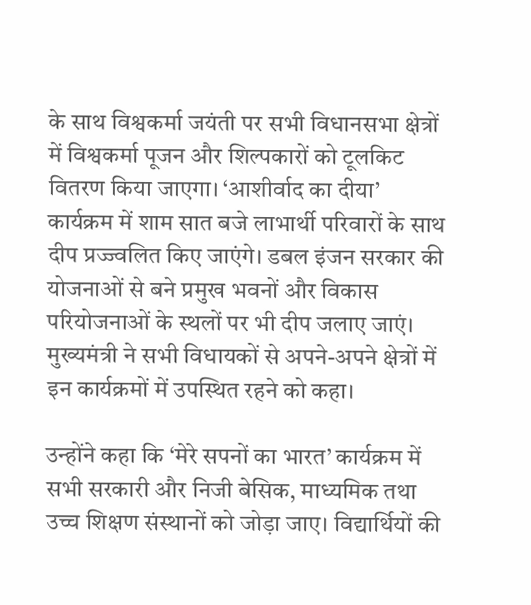के साथ विश्वकर्मा जयंती पर सभी विधानसभा क्षेत्रों में विश्वकर्मा पूजन और शिल्पकारों को टूलकिट वितरण किया जाएगा। ‘आशीर्वाद का दीया’ कार्यक्रम में शाम सात बजे लाभार्थी परिवारों के साथ दीप प्रज्ज्वलित किए जाएंगे। डबल इंजन सरकार की योजनाओं से बने प्रमुख भवनों और विकास परियोजनाओं के स्थलों पर भी दीप जलाए जाएं। मुख्यमंत्री ने सभी विधायकों से अपने-अपने क्षेत्रों में इन कार्यक्रमों में उपस्थित रहने को कहा।

उन्होंने कहा कि ‘मेरे सपनों का भारत’ कार्यक्रम में सभी सरकारी और निजी बेसिक, माध्यमिक तथा उच्च शिक्षण संस्थानों को जोड़ा जाए। विद्यार्थियों की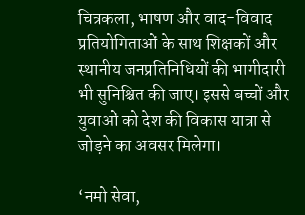चित्रकला, भाषण और वाद-विवाद प्रतियोगिताओं के साथ शिक्षकों और स्थानीय जनप्रतिनिधियों की भागीदारी भी सुनिश्चित की जाए। इससे बच्चों और युवाओं को देश की विकास यात्रा से जोड़ने का अवसर मिलेगा।

‘नमो सेवा,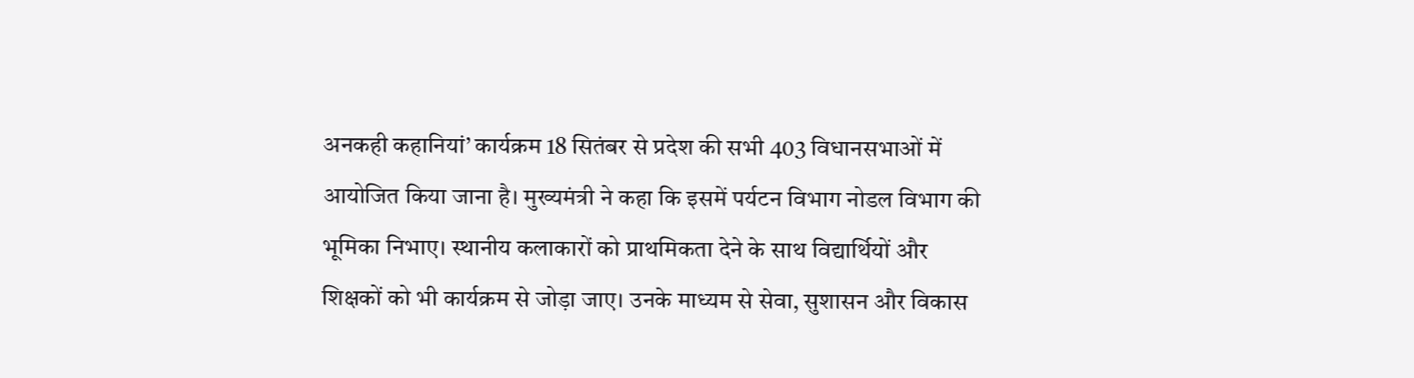अनकही कहानियां’ कार्यक्रम 18 सितंबर से प्रदेश की सभी 403 विधानसभाओं में आयोजित किया जाना है। मुख्यमंत्री ने कहा कि इसमें पर्यटन विभाग नोडल विभाग की भूमिका निभाए। स्थानीय कलाकारों को प्राथमिकता देने के साथ विद्यार्थियों और शिक्षकों को भी कार्यक्रम से जोड़ा जाए। उनके माध्यम से सेवा, सुशासन और विकास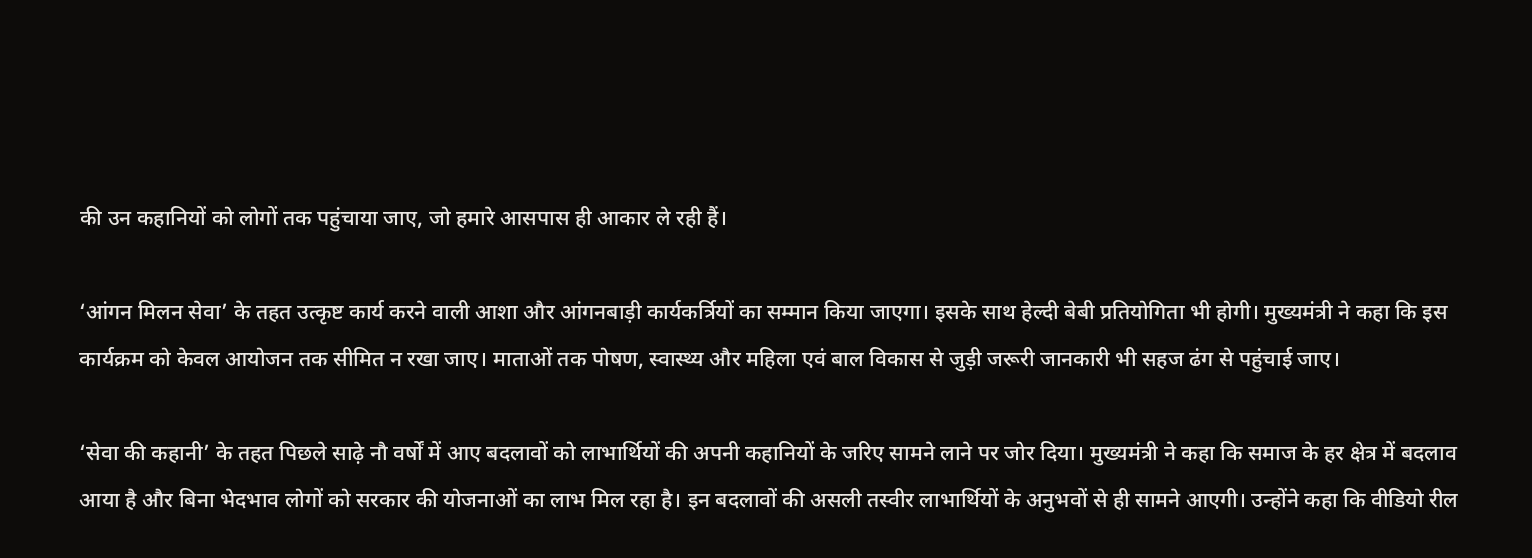की उन कहानियों को लोगों तक पहुंचाया जाए, जो हमारे आसपास ही आकार ले रही हैं।

‘आंगन मिलन सेवा’ के तहत उत्कृष्ट कार्य करने वाली आशा और आंगनबाड़ी कार्यकर्त्रियों का सम्मान किया जाएगा। इसके साथ हेल्दी बेबी प्रतियोगिता भी होगी। मुख्यमंत्री ने कहा कि इस कार्यक्रम को केवल आयोजन तक सीमित न रखा जाए। माताओं तक पोषण, स्वास्थ्य और महिला एवं बाल विकास से जुड़ी जरूरी जानकारी भी सहज ढंग से पहुंचाई जाए।

‘सेवा की कहानी’ के तहत पिछले साढ़े नौ वर्षों में आए बदलावों को लाभार्थियों की अपनी कहानियों के जरिए सामने लाने पर जोर दिया। मुख्यमंत्री ने कहा कि समाज के हर क्षेत्र में बदलाव आया है और बिना भेदभाव लोगों को सरकार की योजनाओं का लाभ मिल रहा है। इन बदलावों की असली तस्वीर लाभार्थियों के अनुभवों से ही सामने आएगी। उन्होंने कहा कि वीडियो रील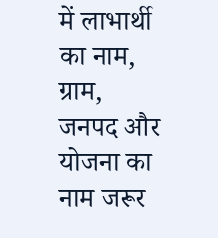में लाभार्थी का नाम, ग्राम, जनपद और योजना का नाम जरूर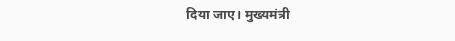दिया जाए। मुख्यमंत्री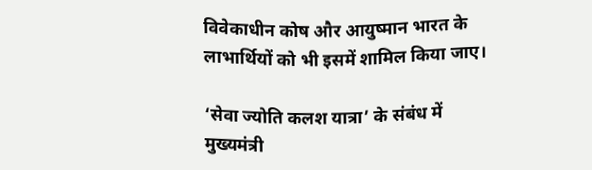विवेकाधीन कोष और आयुष्मान भारत के लाभार्थियों को भी इसमें शामिल किया जाए।

‘सेवा ज्योति कलश यात्रा’ के संबंध में मुख्यमंत्री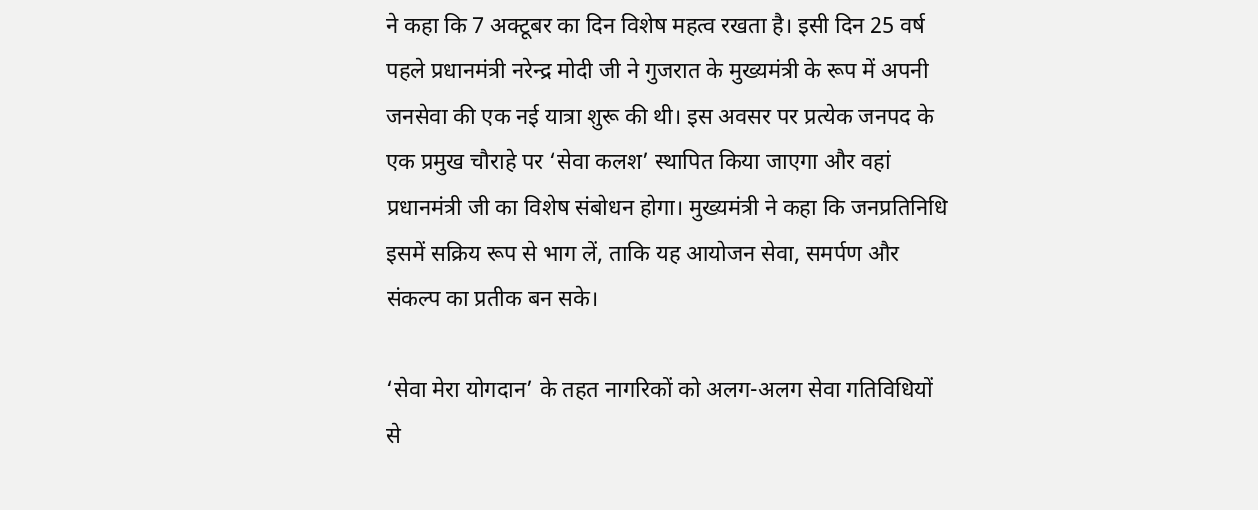ने कहा कि 7 अक्टूबर का दिन विशेष महत्व रखता है। इसी दिन 25 वर्ष पहले प्रधानमंत्री नरेन्द्र मोदी जी ने गुजरात के मुख्यमंत्री के रूप में अपनी जनसेवा की एक नई यात्रा शुरू की थी। इस अवसर पर प्रत्येक जनपद के एक प्रमुख चौराहे पर ‘सेवा कलश’ स्थापित किया जाएगा और वहां प्रधानमंत्री जी का विशेष संबोधन होगा। मुख्यमंत्री ने कहा कि जनप्रतिनिधि इसमें सक्रिय रूप से भाग लें, ताकि यह आयोजन सेवा, समर्पण और संकल्प का प्रतीक बन सके।

‘सेवा मेरा योगदान’ के तहत नागरिकों को अलग-अलग सेवा गतिविधियों से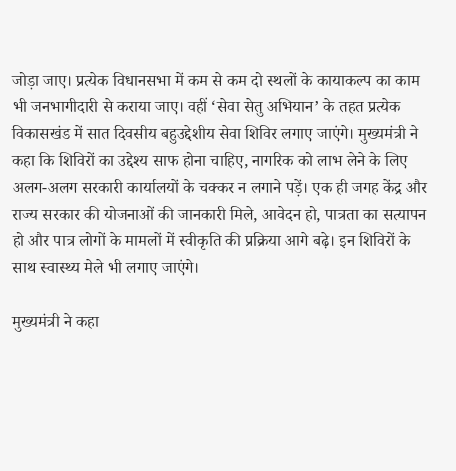जोड़ा जाए। प्रत्येक विधानसभा में कम से कम दो स्थलों के कायाकल्प का काम भी जनभागीदारी से कराया जाए। वहीं ‘सेवा सेतु अभियान’ के तहत प्रत्येक विकासखंड में सात दिवसीय बहुउद्देशीय सेवा शिविर लगाए जाएंगे। मुख्यमंत्री ने कहा कि शिविरों का उद्देश्य साफ होना चाहिए, नागरिक को लाभ लेने के लिए अलग-अलग सरकारी कार्यालयों के चक्कर न लगाने पड़ें। एक ही जगह केंद्र और राज्य सरकार की योजनाओं की जानकारी मिले, आवेदन हो, पात्रता का सत्यापन हो और पात्र लोगों के मामलों में स्वीकृति की प्रक्रिया आगे बढ़े। इन शिविरों के साथ स्वास्थ्य मेले भी लगाए जाएंगे।

मुख्यमंत्री ने कहा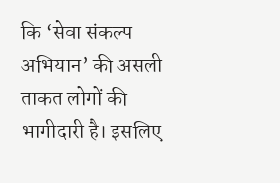कि ‘सेवा संकल्प अभियान’ की असली ताकत लोगों की भागीदारी है। इसलिए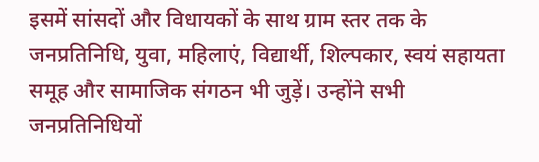इसमें सांसदों और विधायकों के साथ ग्राम स्तर तक के जनप्रतिनिधि, युवा, महिलाएं, विद्यार्थी, शिल्पकार, स्वयं सहायता समूह और सामाजिक संगठन भी जुड़ें। उन्होंने सभी जनप्रतिनिधियों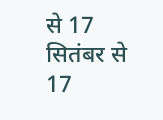से 17 सितंबर से 17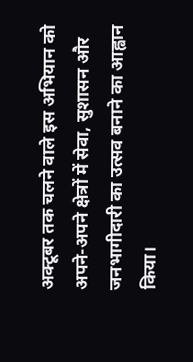अक्टूबर तक चलने वाले इस अभियान को अपने-अपने क्षेत्रों में सेवा, सुशासन और जनभागीदारी का उत्सव बनाने का आह्वान किया।